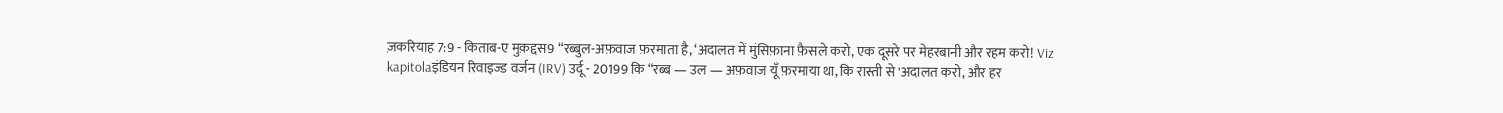ज़करियाह 7:9 - किताब-ए मुक़द्दस9 “रब्बुल-अफ़वाज फ़रमाता है, ‘अदालत में मुंसिफ़ाना फ़ैसले करो, एक दूसरे पर मेहरबानी और रहम करो! Viz kapitolaइंडियन रिवाइज्ड वर्जन (IRV) उर्दू - 20199 कि “रब्ब — उल — अफ़वाज यूँ फ़रमाया था, कि रास्ती से 'अदालत करो, और हर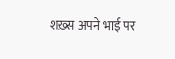शख़्स अपने भाई पर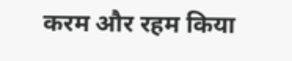करम और रहम किया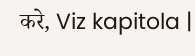करे, Viz kapitola |